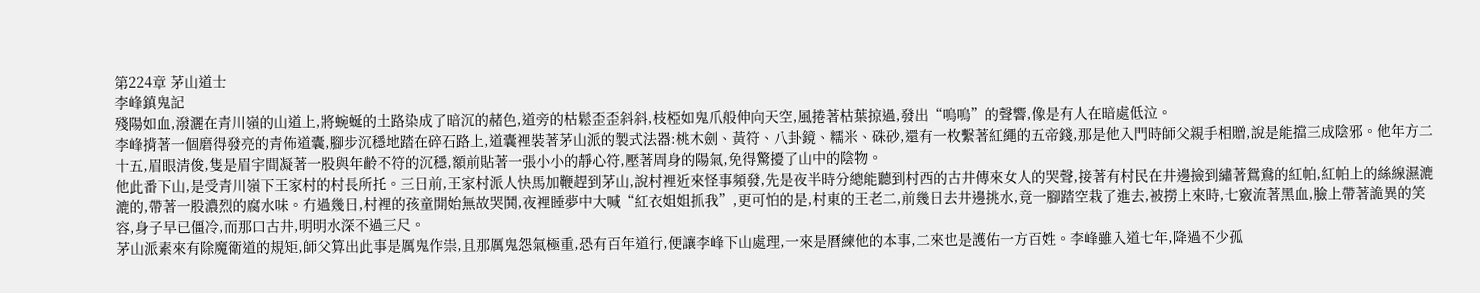第224章 茅山道士
李峰鎮鬼記
殘陽如血,潑灑在青川嶺的山道上,將蜿蜒的土路染成了暗沉的赭色,道旁的枯鬆歪歪斜斜,枝椏如鬼爪般伸向天空,風捲著枯葉掠過,發出“嗚嗚”的聲響,像是有人在暗處低泣。
李峰揹著一個磨得發亮的青佈道囊,腳步沉穩地踏在碎石路上,道囊裡裝著茅山派的製式法器:桃木劍、黃符、八卦鏡、糯米、硃砂,還有一枚繫著紅繩的五帝錢,那是他入門時師父親手相贈,說是能擋三成陰邪。他年方二十五,眉眼清俊,隻是眉宇間凝著一股與年齡不符的沉穩,額前貼著一張小小的靜心符,壓著周身的陽氣,免得驚擾了山中的陰物。
他此番下山,是受青川嶺下王家村的村長所托。三日前,王家村派人快馬加鞭趕到茅山,說村裡近來怪事頻發,先是夜半時分總能聽到村西的古井傳來女人的哭聲,接著有村民在井邊撿到繡著鴛鴦的紅帕,紅帕上的絲線濕漉漉的,帶著一股濃烈的腐水味。冇過幾日,村裡的孩童開始無故哭鬨,夜裡睡夢中大喊“紅衣姐姐抓我”,更可怕的是,村東的王老二,前幾日去井邊挑水,竟一腳踏空栽了進去,被撈上來時,七竅流著黑血,臉上帶著詭異的笑容,身子早已僵冷,而那口古井,明明水深不過三尺。
茅山派素來有除魔衛道的規矩,師父算出此事是厲鬼作祟,且那厲鬼怨氣極重,恐有百年道行,便讓李峰下山處理,一來是曆練他的本事,二來也是護佑一方百姓。李峰雖入道七年,降過不少孤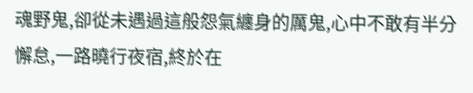魂野鬼,卻從未遇過這般怨氣纏身的厲鬼,心中不敢有半分懈怠,一路曉行夜宿,終於在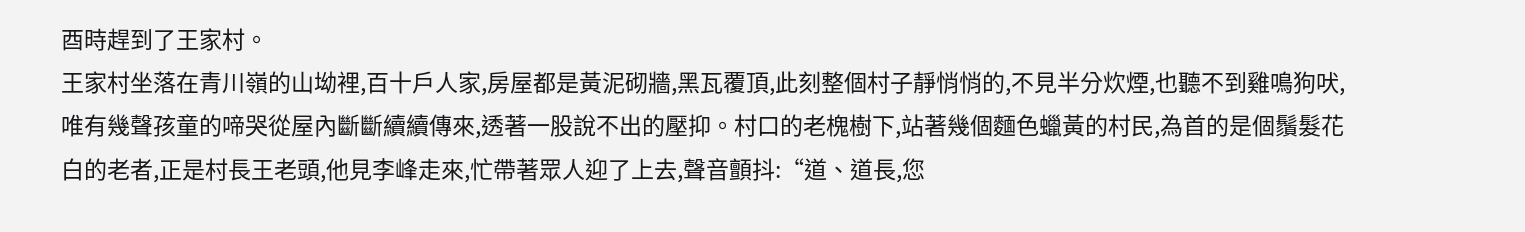酉時趕到了王家村。
王家村坐落在青川嶺的山坳裡,百十戶人家,房屋都是黃泥砌牆,黑瓦覆頂,此刻整個村子靜悄悄的,不見半分炊煙,也聽不到雞鳴狗吠,唯有幾聲孩童的啼哭從屋內斷斷續續傳來,透著一股說不出的壓抑。村口的老槐樹下,站著幾個麵色蠟黃的村民,為首的是個鬚髮花白的老者,正是村長王老頭,他見李峰走來,忙帶著眾人迎了上去,聲音顫抖:“道、道長,您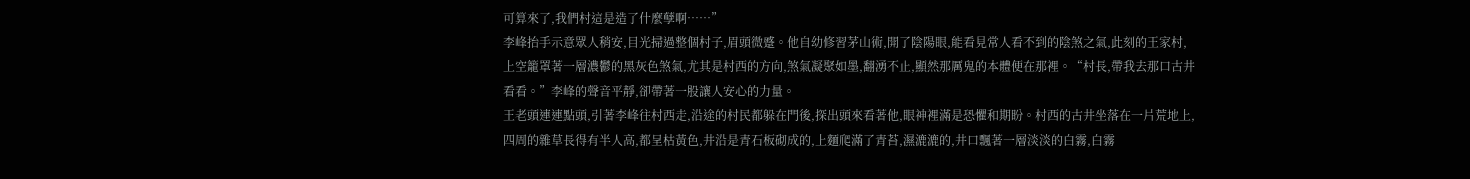可算來了,我們村這是造了什麼孽啊……”
李峰抬手示意眾人稍安,目光掃過整個村子,眉頭微蹙。他自幼修習茅山術,開了陰陽眼,能看見常人看不到的陰煞之氣,此刻的王家村,上空籠罩著一層濃鬱的黑灰色煞氣,尤其是村西的方向,煞氣凝聚如墨,翻湧不止,顯然那厲鬼的本體便在那裡。“村長,帶我去那口古井看看。”李峰的聲音平靜,卻帶著一股讓人安心的力量。
王老頭連連點頭,引著李峰往村西走,沿途的村民都躲在門後,探出頭來看著他,眼神裡滿是恐懼和期盼。村西的古井坐落在一片荒地上,四周的雜草長得有半人高,都呈枯黃色,井沿是青石板砌成的,上麵爬滿了青苔,濕漉漉的,井口飄著一層淡淡的白霧,白霧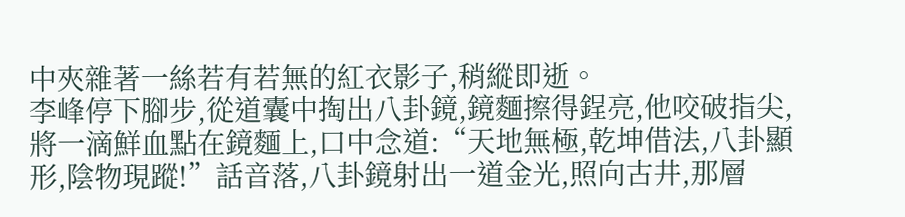中夾雜著一絲若有若無的紅衣影子,稍縱即逝。
李峰停下腳步,從道囊中掏出八卦鏡,鏡麵擦得鋥亮,他咬破指尖,將一滴鮮血點在鏡麵上,口中念道:“天地無極,乾坤借法,八卦顯形,陰物現蹤!”話音落,八卦鏡射出一道金光,照向古井,那層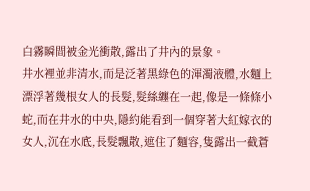白霧瞬間被金光衝散,露出了井內的景象。
井水裡並非清水,而是泛著黑綠色的渾濁液體,水麵上漂浮著幾根女人的長髮,髮絲纏在一起,像是一條條小蛇,而在井水的中央,隱約能看到一個穿著大紅嫁衣的女人,沉在水底,長髮飄散,遮住了麵容,隻露出一截蒼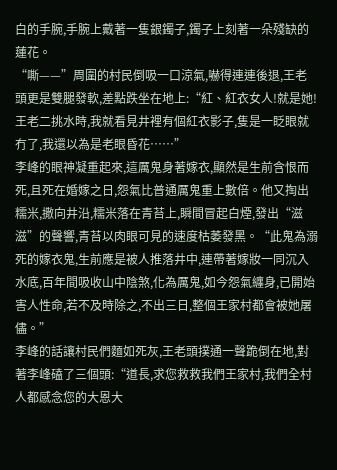白的手腕,手腕上戴著一隻銀鐲子,鐲子上刻著一朵殘缺的蓮花。
“嘶——”周圍的村民倒吸一口涼氣,嚇得連連後退,王老頭更是雙腿發軟,差點跌坐在地上:“紅、紅衣女人!就是她!王老二挑水時,我就看見井裡有個紅衣影子,隻是一眨眼就冇了,我還以為是老眼昏花……”
李峰的眼神凝重起來,這厲鬼身著嫁衣,顯然是生前含恨而死,且死在婚嫁之日,怨氣比普通厲鬼重上數倍。他又掏出糯米,撒向井沿,糯米落在青苔上,瞬間冒起白煙,發出“滋滋”的聲響,青苔以肉眼可見的速度枯萎發黑。“此鬼為溺死的嫁衣鬼,生前應是被人推落井中,連帶著嫁妝一同沉入水底,百年間吸收山中陰煞,化為厲鬼,如今怨氣纏身,已開始害人性命,若不及時除之,不出三日,整個王家村都會被她屠儘。”
李峰的話讓村民們麵如死灰,王老頭撲通一聲跪倒在地,對著李峰磕了三個頭:“道長,求您救救我們王家村,我們全村人都感念您的大恩大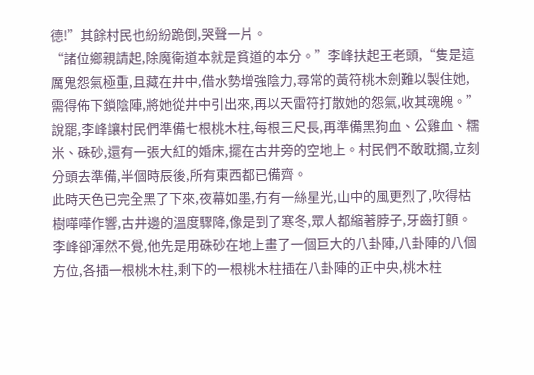德!”其餘村民也紛紛跪倒,哭聲一片。
“諸位鄉親請起,除魔衛道本就是貧道的本分。”李峰扶起王老頭,“隻是這厲鬼怨氣極重,且藏在井中,借水勢增強陰力,尋常的黃符桃木劍難以製住她,需得佈下鎖陰陣,將她從井中引出來,再以天雷符打散她的怨氣,收其魂魄。”
說罷,李峰讓村民們準備七根桃木柱,每根三尺長,再準備黑狗血、公雞血、糯米、硃砂,還有一張大紅的婚床,擺在古井旁的空地上。村民們不敢耽擱,立刻分頭去準備,半個時辰後,所有東西都已備齊。
此時天色已完全黑了下來,夜幕如墨,冇有一絲星光,山中的風更烈了,吹得枯樹嘩嘩作響,古井邊的溫度驟降,像是到了寒冬,眾人都縮著脖子,牙齒打顫。李峰卻渾然不覺,他先是用硃砂在地上畫了一個巨大的八卦陣,八卦陣的八個方位,各插一根桃木柱,剩下的一根桃木柱插在八卦陣的正中央,桃木柱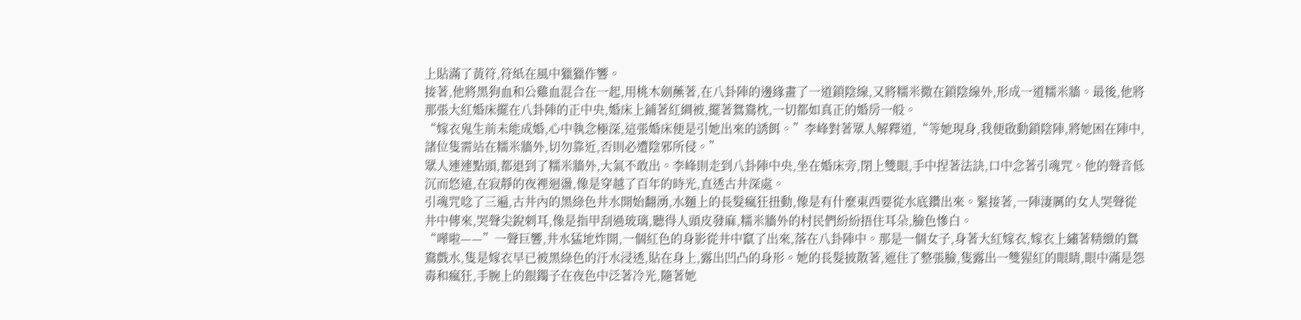上貼滿了黃符,符紙在風中獵獵作響。
接著,他將黑狗血和公雞血混合在一起,用桃木劍蘸著,在八卦陣的邊緣畫了一道鎖陰線,又將糯米撒在鎖陰線外,形成一道糯米牆。最後,他將那張大紅婚床擺在八卦陣的正中央,婚床上鋪著紅綢被,擺著鴛鴦枕,一切都如真正的婚房一般。
“嫁衣鬼生前未能成婚,心中執念極深,這張婚床便是引她出來的誘餌。”李峰對著眾人解釋道,“等她現身,我便啟動鎖陰陣,將她困在陣中,諸位隻需站在糯米牆外,切勿靠近,否則必遭陰邪所侵。”
眾人連連點頭,都退到了糯米牆外,大氣不敢出。李峰則走到八卦陣中央,坐在婚床旁,閉上雙眼,手中捏著法訣,口中念著引魂咒。他的聲音低沉而悠遠,在寂靜的夜裡迴盪,像是穿越了百年的時光,直透古井深處。
引魂咒唸了三遍,古井內的黑綠色井水開始翻湧,水麵上的長髮瘋狂扭動,像是有什麼東西要從水底鑽出來。緊接著,一陣淒厲的女人哭聲從井中傳來,哭聲尖銳刺耳,像是指甲刮過玻璃,聽得人頭皮發麻,糯米牆外的村民們紛紛捂住耳朵,臉色慘白。
“嘩啦——”一聲巨響,井水猛地炸開,一個紅色的身影從井中竄了出來,落在八卦陣中。那是一個女子,身著大紅嫁衣,嫁衣上繡著精緻的鴛鴦戲水,隻是嫁衣早已被黑綠色的汙水浸透,貼在身上,露出凹凸的身形。她的長髮披散著,遮住了整張臉,隻露出一雙猩紅的眼睛,眼中滿是怨毒和瘋狂,手腕上的銀鐲子在夜色中泛著冷光,隨著她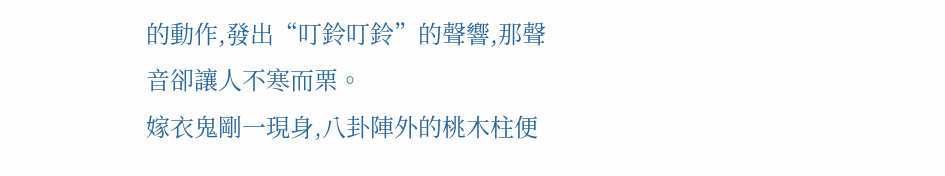的動作,發出“叮鈴叮鈴”的聲響,那聲音卻讓人不寒而栗。
嫁衣鬼剛一現身,八卦陣外的桃木柱便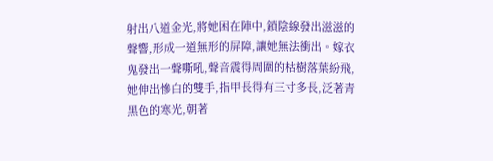射出八道金光,將她困在陣中,鎖陰線發出滋滋的聲響,形成一道無形的屏障,讓她無法衝出。嫁衣鬼發出一聲嘶吼,聲音震得周圍的枯樹落葉紛飛,她伸出慘白的雙手,指甲長得有三寸多長,泛著青黑色的寒光,朝著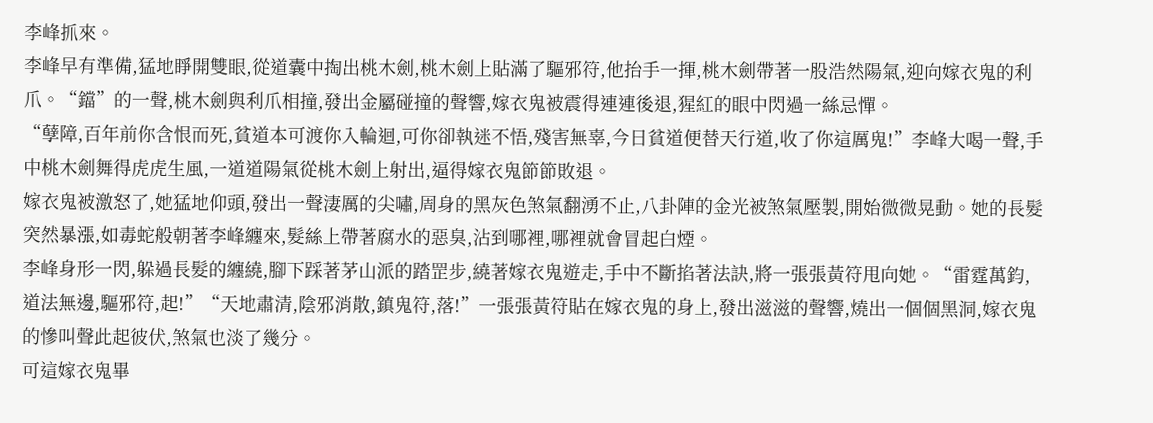李峰抓來。
李峰早有準備,猛地睜開雙眼,從道囊中掏出桃木劍,桃木劍上貼滿了驅邪符,他抬手一揮,桃木劍帶著一股浩然陽氣,迎向嫁衣鬼的利爪。“鐺”的一聲,桃木劍與利爪相撞,發出金屬碰撞的聲響,嫁衣鬼被震得連連後退,猩紅的眼中閃過一絲忌憚。
“孽障,百年前你含恨而死,貧道本可渡你入輪迴,可你卻執迷不悟,殘害無辜,今日貧道便替天行道,收了你這厲鬼!”李峰大喝一聲,手中桃木劍舞得虎虎生風,一道道陽氣從桃木劍上射出,逼得嫁衣鬼節節敗退。
嫁衣鬼被激怒了,她猛地仰頭,發出一聲淒厲的尖嘯,周身的黑灰色煞氣翻湧不止,八卦陣的金光被煞氣壓製,開始微微晃動。她的長髮突然暴漲,如毒蛇般朝著李峰纏來,髮絲上帶著腐水的惡臭,沾到哪裡,哪裡就會冒起白煙。
李峰身形一閃,躲過長髮的纏繞,腳下踩著茅山派的踏罡步,繞著嫁衣鬼遊走,手中不斷掐著法訣,將一張張黃符甩向她。“雷霆萬鈞,道法無邊,驅邪符,起!”“天地肅清,陰邪消散,鎮鬼符,落!”一張張黃符貼在嫁衣鬼的身上,發出滋滋的聲響,燒出一個個黑洞,嫁衣鬼的慘叫聲此起彼伏,煞氣也淡了幾分。
可這嫁衣鬼畢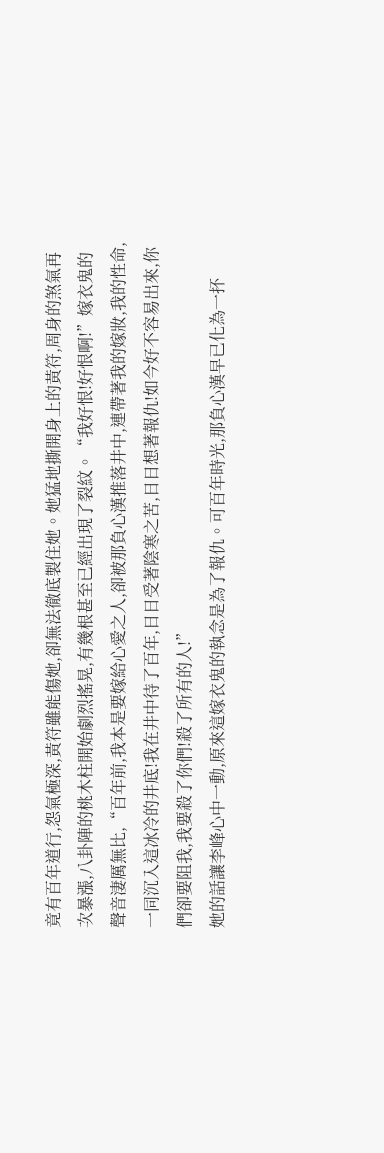竟有百年道行,怨氣極深,黃符雖能傷她,卻無法徹底製住她。她猛地撕開身上的黃符,周身的煞氣再次暴漲,八卦陣的桃木柱開始劇烈搖晃,有幾根甚至已經出現了裂紋。“我好恨!好恨啊!”嫁衣鬼的聲音淒厲無比,“百年前,我本是要嫁給心愛之人,卻被那負心漢推落井中,連帶著我的嫁妝,我的性命,一同沉入這冰冷的井底!我在井中待了百年,日日受著陰寒之苦,日日想著報仇!如今好不容易出來,你們卻要阻我,我要殺了你們!殺了所有的人!”
她的話讓李峰心中一動,原來這嫁衣鬼的執念是為了報仇。可百年時光,那負心漢早已化為一抔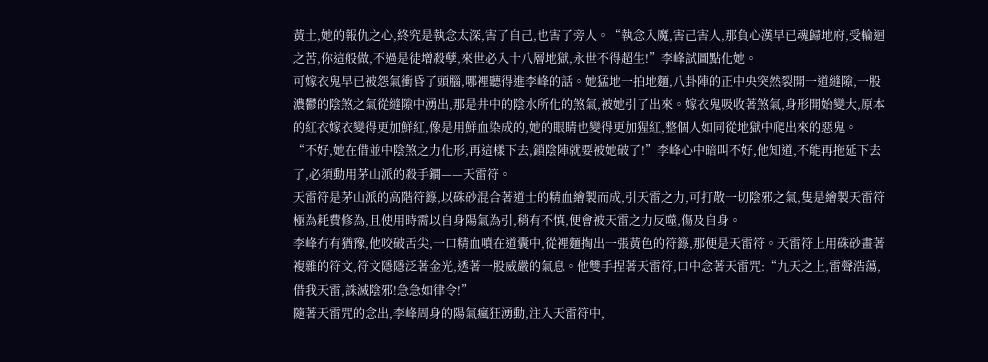黃土,她的報仇之心,終究是執念太深,害了自己,也害了旁人。“執念入魔,害己害人,那負心漢早已魂歸地府,受輪迴之苦,你這般做,不過是徒增殺孽,來世必入十八層地獄,永世不得超生!”李峰試圖點化她。
可嫁衣鬼早已被怨氣衝昏了頭腦,哪裡聽得進李峰的話。她猛地一拍地麵,八卦陣的正中央突然裂開一道縫隙,一股濃鬱的陰煞之氣從縫隙中湧出,那是井中的陰水所化的煞氣,被她引了出來。嫁衣鬼吸收著煞氣,身形開始變大,原本的紅衣嫁衣變得更加鮮紅,像是用鮮血染成的,她的眼睛也變得更加猩紅,整個人如同從地獄中爬出來的惡鬼。
“不好,她在借並中陰煞之力化形,再這樣下去,鎖陰陣就要被她破了!”李峰心中暗叫不好,他知道,不能再拖延下去了,必須動用茅山派的殺手鐧——天雷符。
天雷符是茅山派的高階符籙,以硃砂混合著道士的精血繪製而成,引天雷之力,可打散一切陰邪之氣,隻是繪製天雷符極為耗費修為,且使用時需以自身陽氣為引,稍有不慎,便會被天雷之力反噬,傷及自身。
李峰冇有猶豫,他咬破舌尖,一口精血噴在道囊中,從裡麵掏出一張黃色的符籙,那便是天雷符。天雷符上用硃砂畫著複雜的符文,符文隱隱泛著金光,透著一股威嚴的氣息。他雙手捏著天雷符,口中念著天雷咒:“九天之上,雷聲浩蕩,借我天雷,誅滅陰邪!急急如律令!”
隨著天雷咒的念出,李峰周身的陽氣瘋狂湧動,注入天雷符中,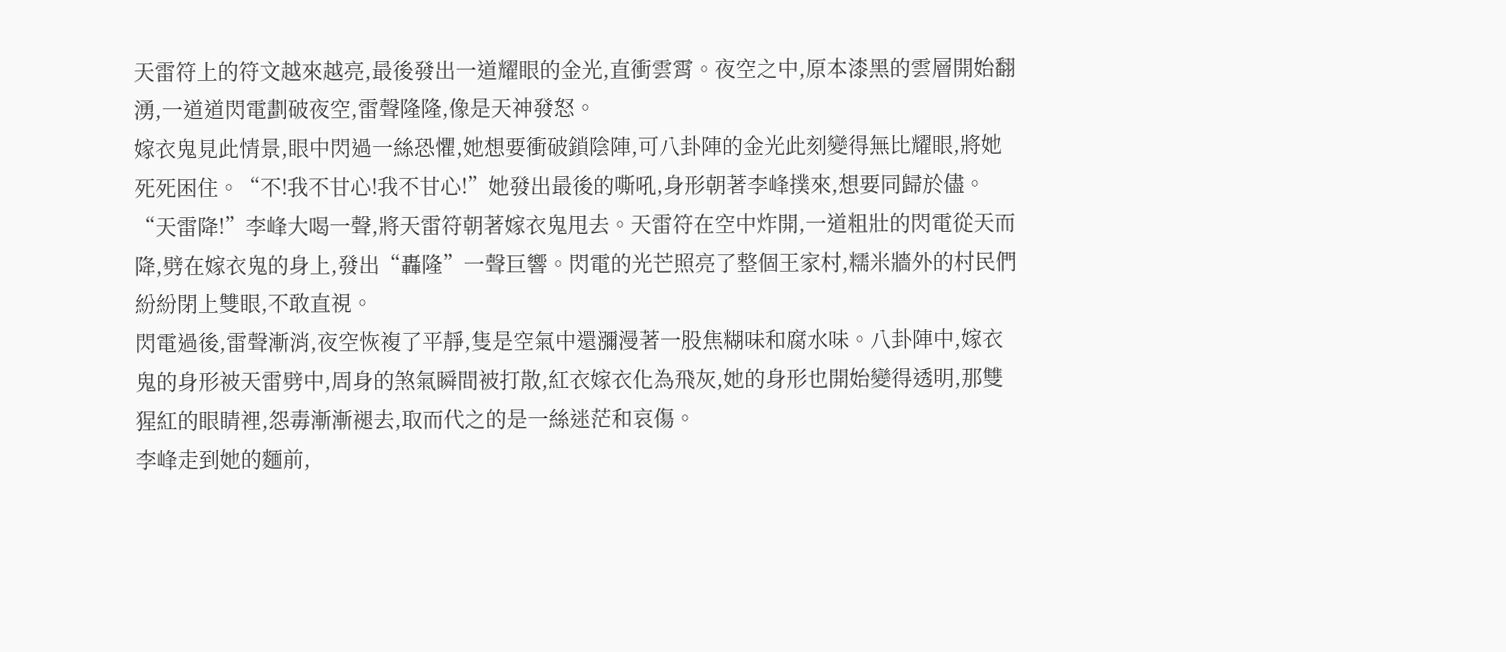天雷符上的符文越來越亮,最後發出一道耀眼的金光,直衝雲霄。夜空之中,原本漆黑的雲層開始翻湧,一道道閃電劃破夜空,雷聲隆隆,像是天神發怒。
嫁衣鬼見此情景,眼中閃過一絲恐懼,她想要衝破鎖陰陣,可八卦陣的金光此刻變得無比耀眼,將她死死困住。“不!我不甘心!我不甘心!”她發出最後的嘶吼,身形朝著李峰撲來,想要同歸於儘。
“天雷降!”李峰大喝一聲,將天雷符朝著嫁衣鬼甩去。天雷符在空中炸開,一道粗壯的閃電從天而降,劈在嫁衣鬼的身上,發出“轟隆”一聲巨響。閃電的光芒照亮了整個王家村,糯米牆外的村民們紛紛閉上雙眼,不敢直視。
閃電過後,雷聲漸消,夜空恢複了平靜,隻是空氣中還瀰漫著一股焦糊味和腐水味。八卦陣中,嫁衣鬼的身形被天雷劈中,周身的煞氣瞬間被打散,紅衣嫁衣化為飛灰,她的身形也開始變得透明,那雙猩紅的眼睛裡,怨毒漸漸褪去,取而代之的是一絲迷茫和哀傷。
李峰走到她的麵前,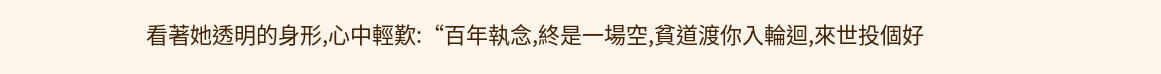看著她透明的身形,心中輕歎:“百年執念,終是一場空,貧道渡你入輪迴,來世投個好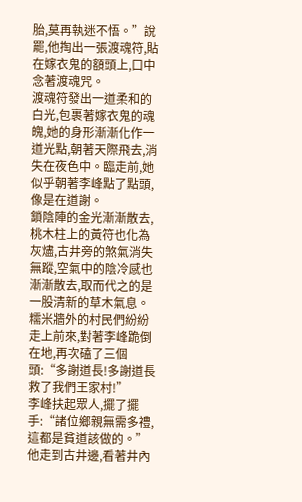胎,莫再執迷不悟。”說罷,他掏出一張渡魂符,貼在嫁衣鬼的額頭上,口中念著渡魂咒。
渡魂符發出一道柔和的白光,包裹著嫁衣鬼的魂魄,她的身形漸漸化作一道光點,朝著天際飛去,消失在夜色中。臨走前,她似乎朝著李峰點了點頭,像是在道謝。
鎖陰陣的金光漸漸散去,桃木柱上的黃符也化為灰燼,古井旁的煞氣消失無蹤,空氣中的陰冷感也漸漸散去,取而代之的是一股清新的草木氣息。
糯米牆外的村民們紛紛走上前來,對著李峰跪倒在地,再次磕了三個頭:“多謝道長!多謝道長救了我們王家村!”
李峰扶起眾人,擺了擺手:“諸位鄉親無需多禮,這都是貧道該做的。”他走到古井邊,看著井內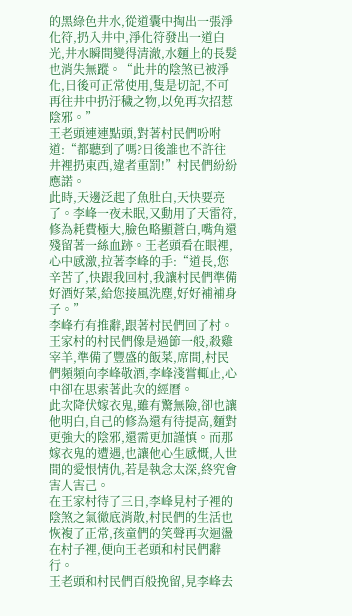的黑綠色井水,從道囊中掏出一張淨化符,扔入井中,淨化符發出一道白光,井水瞬間變得清澈,水麵上的長髮也消失無蹤。“此井的陰煞已被淨化,日後可正常使用,隻是切記,不可再往井中扔汙穢之物,以免再次招惹陰邪。”
王老頭連連點頭,對著村民們吩咐道:“都聽到了嗎?日後誰也不許往井裡扔東西,違者重罰!”村民們紛紛應諾。
此時,天邊泛起了魚肚白,天快要亮了。李峰一夜未眠,又動用了天雷符,修為耗費極大,臉色略顯蒼白,嘴角還殘留著一絲血跡。王老頭看在眼裡,心中感激,拉著李峰的手:“道長,您辛苦了,快跟我回村,我讓村民們準備好酒好菜,給您接風洗塵,好好補補身子。”
李峰冇有推辭,跟著村民們回了村。王家村的村民們像是過節一般,殺雞宰羊,準備了豐盛的飯菜,席間,村民們頻頻向李峰敬酒,李峰淺嘗輒止,心中卻在思索著此次的經曆。
此次降伏嫁衣鬼,雖有驚無險,卻也讓他明白,自己的修為還有待提高,麵對更強大的陰邪,還需更加謹慎。而那嫁衣鬼的遭遇,也讓他心生感慨,人世間的愛恨情仇,若是執念太深,終究會害人害己。
在王家村待了三日,李峰見村子裡的陰煞之氣徹底消散,村民們的生活也恢複了正常,孩童們的笑聲再次迴盪在村子裡,便向王老頭和村民們辭行。
王老頭和村民們百般挽留,見李峰去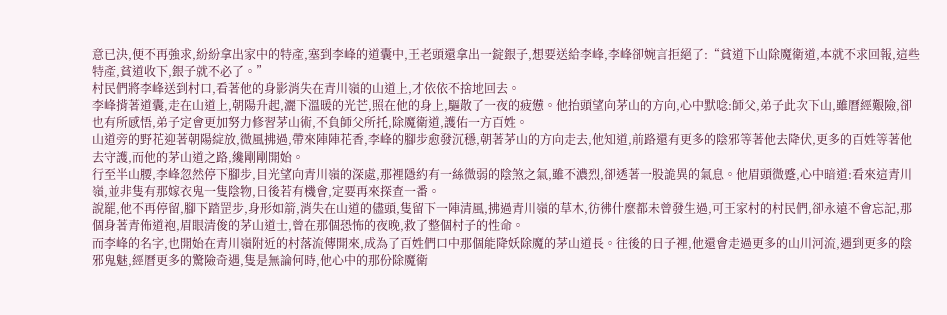意已決,便不再強求,紛紛拿出家中的特產,塞到李峰的道囊中,王老頭還拿出一錠銀子,想要送給李峰,李峰卻婉言拒絕了:“貧道下山除魔衛道,本就不求回報,這些特產,貧道收下,銀子就不必了。”
村民們將李峰送到村口,看著他的身影消失在青川嶺的山道上,才依依不捨地回去。
李峰揹著道囊,走在山道上,朝陽升起,灑下溫暖的光芒,照在他的身上,驅散了一夜的疲憊。他抬頭望向茅山的方向,心中默唸:師父,弟子此次下山,雖曆經艱險,卻也有所感悟,弟子定會更加努力修習茅山術,不負師父所托,除魔衛道,護佑一方百姓。
山道旁的野花迎著朝陽綻放,微風拂過,帶來陣陣花香,李峰的腳步愈發沉穩,朝著茅山的方向走去,他知道,前路還有更多的陰邪等著他去降伏,更多的百姓等著他去守護,而他的茅山道之路,纔剛剛開始。
行至半山腰,李峰忽然停下腳步,目光望向青川嶺的深處,那裡隱約有一絲微弱的陰煞之氣,雖不濃烈,卻透著一股詭異的氣息。他眉頭微蹙,心中暗道:看來這青川嶺,並非隻有那嫁衣鬼一隻陰物,日後若有機會,定要再來探查一番。
說罷,他不再停留,腳下踏罡步,身形如箭,消失在山道的儘頭,隻留下一陣清風,拂過青川嶺的草木,彷彿什麼都未曾發生過,可王家村的村民們,卻永遠不會忘記,那個身著青佈道袍,眉眼清俊的茅山道士,曾在那個恐怖的夜晚,救了整個村子的性命。
而李峰的名字,也開始在青川嶺附近的村落流傳開來,成為了百姓們口中那個能降妖除魔的茅山道長。往後的日子裡,他還會走過更多的山川河流,遇到更多的陰邪鬼魅,經曆更多的驚險奇遇,隻是無論何時,他心中的那份除魔衛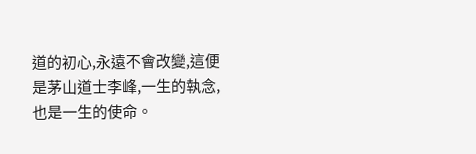道的初心,永遠不會改變,這便是茅山道士李峰,一生的執念,也是一生的使命。